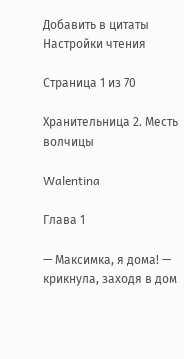Добавить в цитаты Настройки чтения

Страница 1 из 70

Хранительница 2. Месть волчицы

Walentina

Глава 1

— Максимка, я дома! — крикнула, заходя в дом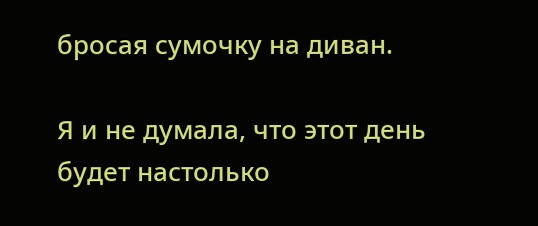бросая сумочку на диван.

Я и не думала, что этот день будет настолько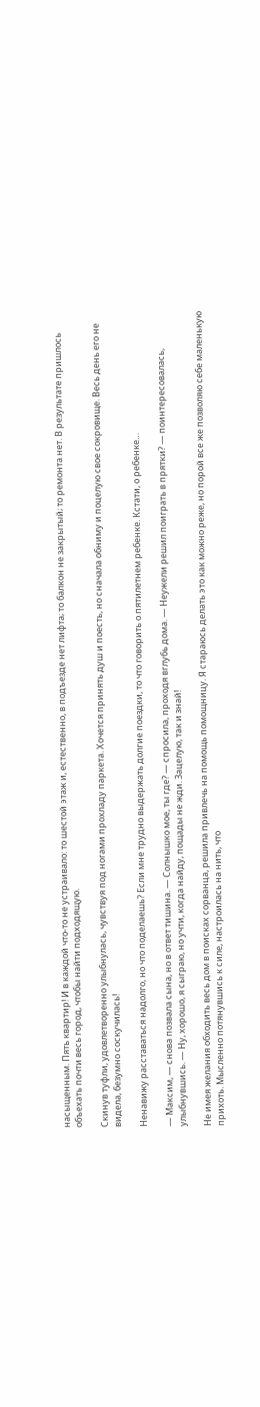насыщенным. Пять квартир! И в каждой что-то не устраивало: то шестой этаж и, естественно, в подъезде нет лифта; то балкон не закрытый; то ремонта нет. В результате пришлось объехать почти весь город, чтобы найти подходящую.

Скинув туфли, удовлетворенно улыбнулась, чувствуя под ногами прохладу паркета. Хочется принять душ и поесть, но сначала обниму и поцелую свое сокровище. Весь день его не видела, безумно соскучилась!

Ненавижу расставаться надолго, но что поделаешь? Если мне трудно выдержать долгие поездки, то что говорить о пятилетнем ребенке. Кстати, о ребенке…

— Максим, — снова позвала сына, но в ответ тишина. — Солнышко мое, ты где? — спросила, проходя вглубь дома. — Неужели решил поиграть в прятки? — поинтересовалась, улыбнувшись. — Ну, хорошо, я сыграю, но учти, когда найду, пощады не жди. Зацелую, так и знай!

Не имея желания обходить весь дом в поисках сорванца, решила привлечь на помощь помощницу. Я стараюсь делать это как можно реже, но порой все же позволяю себе маленькую прихоть. Мысленно потянувшись к силе, настроилась на нить, что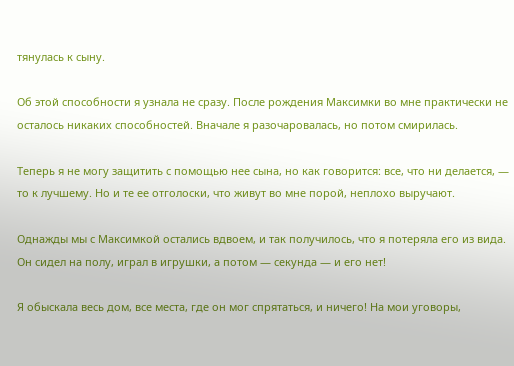тянулась к сыну.

Об этой способности я узнала не сразу. После рождения Максимки во мне практически не осталось никаких способностей. Вначале я разочаровалась, но потом смирилась.

Теперь я не могу защитить с помощью нее сына, но как говорится: все, что ни делается, — то к лучшему. Но и те ее отголоски, что живут во мне порой, неплохо выручают.

Однажды мы с Максимкой остались вдвоем, и так получилось, что я потеряла его из вида. Он сидел на полу, играл в игрушки, а потом — секунда — и его нет!

Я обыскала весь дом, все места, где он мог спрятаться, и ничего! На мои уговоры,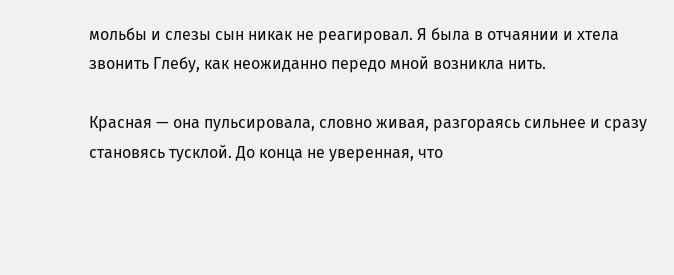мольбы и слезы сын никак не реагировал. Я была в отчаянии и хтела звонить Глебу, как неожиданно передо мной возникла нить.

Красная — она пульсировала, словно живая, разгораясь сильнее и сразу становясь тусклой. До конца не уверенная, что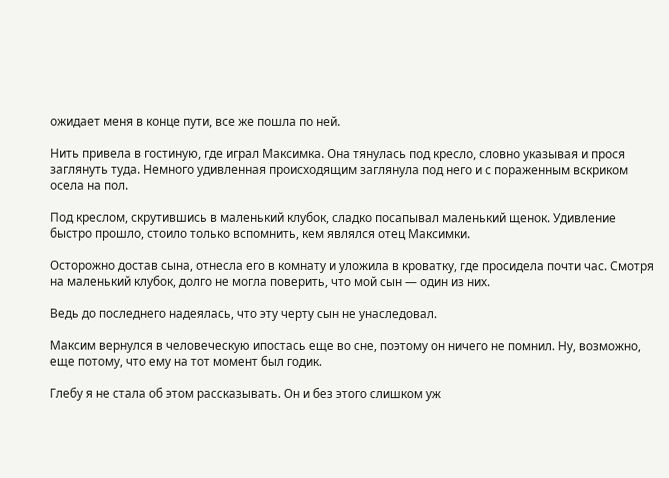ожидает меня в конце пути, все же пошла по ней.

Нить привела в гостиную, где играл Максимка. Она тянулась под кресло, словно указывая и прося заглянуть туда. Немного удивленная происходящим заглянула под него и с пораженным вскриком осела на пол.

Под креслом, скрутившись в маленький клубок, сладко посапывал маленький щенок. Удивление быстро прошло, стоило только вспомнить, кем являлся отец Максимки.

Осторожно достав сына, отнесла его в комнату и уложила в кроватку, где просидела почти час. Смотря на маленький клубок, долго не могла поверить, что мой сын — один из них.

Ведь до последнего надеялась, что эту черту сын не унаследовал.

Максим вернулся в человеческую ипостась еще во сне, поэтому он ничего не помнил. Ну, возможно, еще потому, что ему на тот момент был годик.

Глебу я не стала об этом рассказывать. Он и без этого слишком уж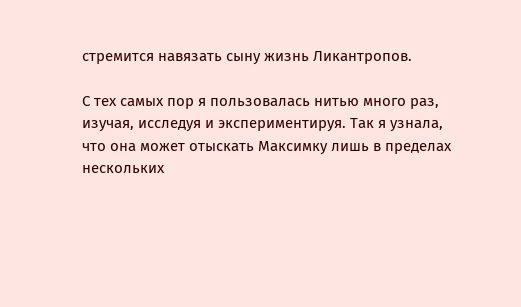стремится навязать сыну жизнь Ликантропов.

С тех самых пор я пользовалась нитью много раз, изучая, исследуя и экспериментируя. Так я узнала, что она может отыскать Максимку лишь в пределах нескольких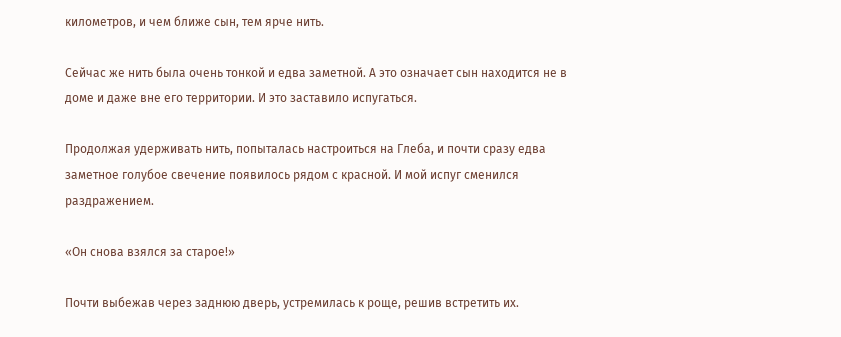километров, и чем ближе сын, тем ярче нить.

Сейчас же нить была очень тонкой и едва заметной. А это означает сын находится не в доме и даже вне его территории. И это заставило испугаться.

Продолжая удерживать нить, попыталась настроиться на Глеба, и почти сразу едва заметное голубое свечение появилось рядом с красной. И мой испуг сменился раздражением.

«Он снова взялся за старое!»

Почти выбежав через заднюю дверь, устремилась к роще, решив встретить их.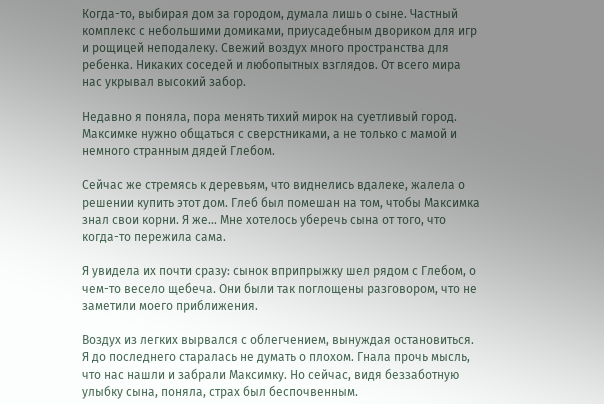Когда-то, выбирая дом за городом, думала лишь о сыне. Частный комплекс с небольшими домиками, приусадебным двориком для игр и рощицей неподалеку. Свежий воздух много пространства для ребенка. Никаких соседей и любопытных взглядов. От всего мира нас укрывал высокий забор.

Недавно я поняла, пора менять тихий мирок на суетливый город. Максимке нужно общаться с сверстниками, а не только с мамой и немного странным дядей Глебом.

Сейчас же стремясь к деревьям, что виднелись вдалеке, жалела о решении купить этот дом. Глеб был помешан на том, чтобы Максимка знал свои корни. Я же… Мне хотелось уберечь сына от того, что когда-то пережила сама.

Я увидела их почти сразу: сынок вприпрыжку шел рядом с Глебом, о чем-то весело щебеча. Они были так поглощены разговором, что не заметили моего приближения.

Воздух из легких вырвался с облегчением, вынуждая остановиться. Я до последнего старалась не думать о плохом. Гнала прочь мысль, что нас нашли и забрали Максимку. Но сейчас, видя беззаботную улыбку сына, поняла, страх был беспочвенным.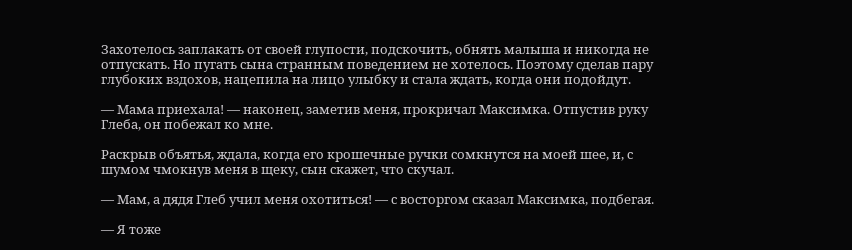Захотелось заплакать от своей глупости, подскочить, обнять малыша и никогда не отпускать. Но пугать сына странным поведением не хотелось. Поэтому сделав пару глубоких вздохов, нацепила на лицо улыбку и стала ждать, когда они подойдут.

— Мама приехала! — наконец, заметив меня, прокричал Максимка. Отпустив руку Глеба, он побежал ко мне.

Раскрыв объятья, ждала, когда его крошечные ручки сомкнутся на моей шее, и, с шумом чмокнув меня в щеку, сын скажет, что скучал.

— Мам, а дядя Глеб учил меня охотиться! — с восторгом сказал Максимка, подбегая.

— Я тоже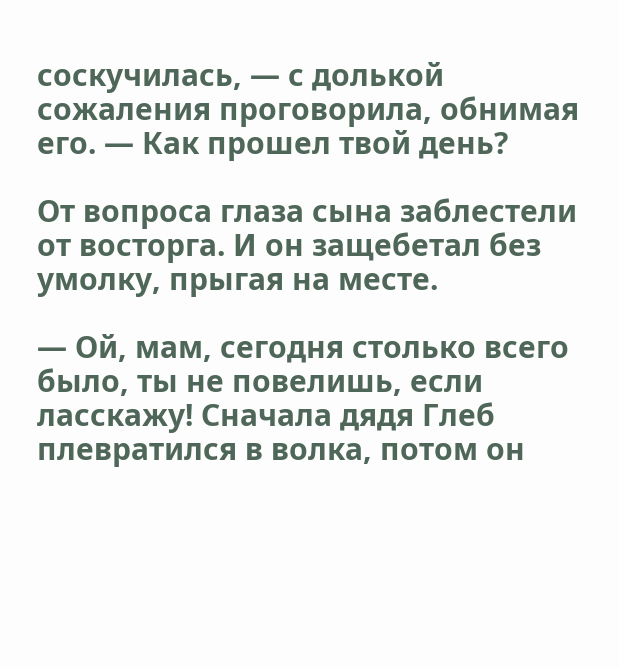соскучилась, — с долькой сожаления проговорила, обнимая его. — Как прошел твой день?

От вопроса глаза сына заблестели от восторга. И он защебетал без умолку, прыгая на месте.

— Ой, мам, сегодня столько всего было, ты не повелишь, если ласскажу! Сначала дядя Глеб плевратился в волка, потом он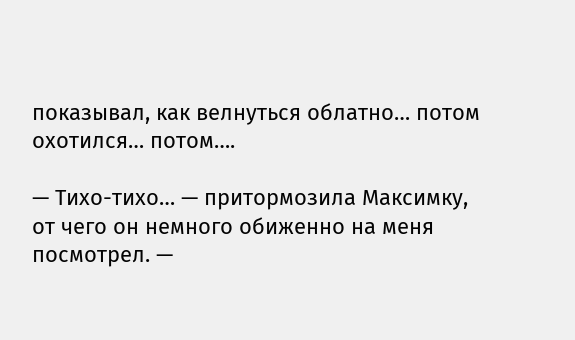показывал, как велнуться облатно… потом охотился… потом….

— Тихо-тихо… — притормозила Максимку, от чего он немного обиженно на меня посмотрел. —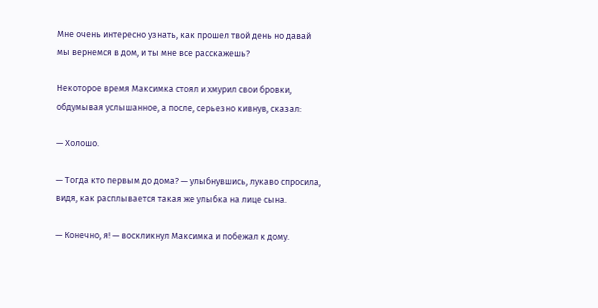Мне очень интересно узнать, как прошел твой день но давай мы вернемся в дом, и ты мне все расскажешь?

Некоторое время Максимка стоял и хмурил свои бровки, обдумывая услышанное, а после, серьезно кивнув, сказал:

— Холошо.

— Тогда кто первым до дома? — улыбнувшись, лукаво спросила, видя, как расплывается такая же улыбка на лице сына.

— Конечно, я! — воскликнул Максимка и побежал к дому.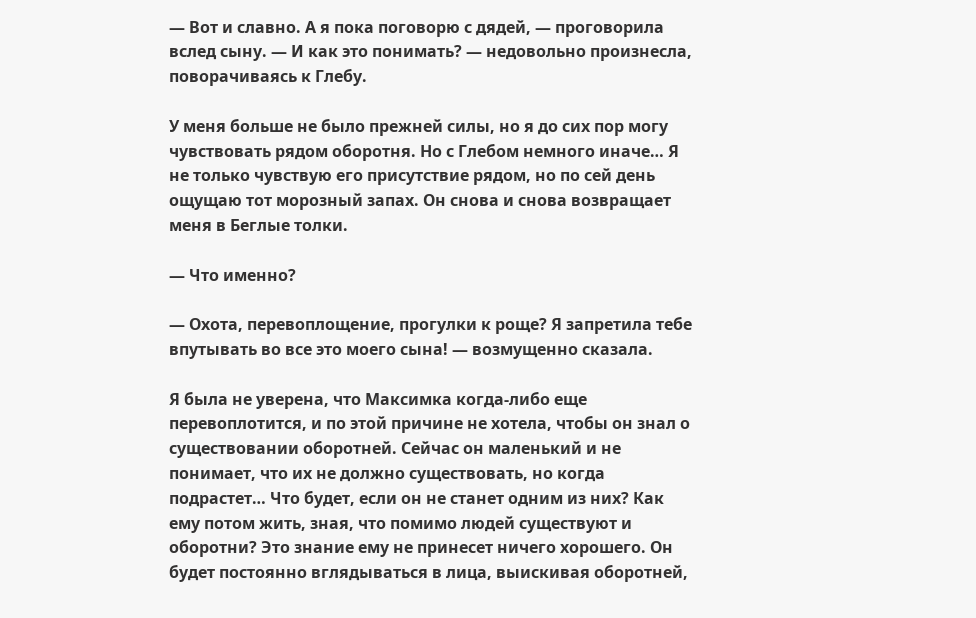— Вот и славно. А я пока поговорю с дядей, — проговорила вслед сыну. — И как это понимать? — недовольно произнесла, поворачиваясь к Глебу.

У меня больше не было прежней силы, но я до сих пор могу чувствовать рядом оборотня. Но с Глебом немного иначе… Я не только чувствую его присутствие рядом, но по сей день ощущаю тот морозный запах. Он снова и снова возвращает меня в Беглые толки.

— Что именно?

— Охота, перевоплощение, прогулки к роще? Я запретила тебе впутывать во все это моего сына! — возмущенно сказала.

Я была не уверена, что Максимка когда-либо еще перевоплотится, и по этой причине не хотела, чтобы он знал о существовании оборотней. Сейчас он маленький и не понимает, что их не должно существовать, но когда подрастет… Что будет, если он не станет одним из них? Как ему потом жить, зная, что помимо людей существуют и оборотни? Это знание ему не принесет ничего хорошего. Он будет постоянно вглядываться в лица, выискивая оборотней,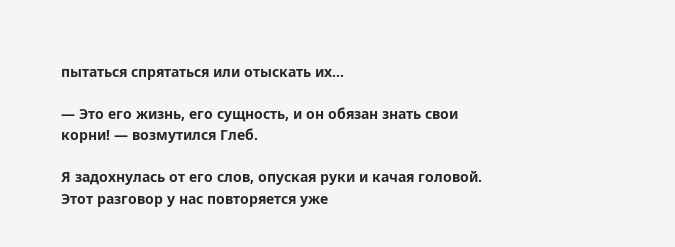пытаться спрятаться или отыскать их…

— Это его жизнь, его сущность, и он обязан знать свои корни! — возмутился Глеб.

Я задохнулась от его слов, опуская руки и качая головой. Этот разговор у нас повторяется уже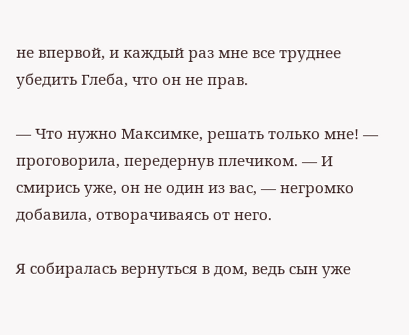не впервой, и каждый раз мне все труднее убедить Глеба, что он не прав.

— Что нужно Максимке, решать только мне! — проговорила, передернув плечиком. — И смирись уже, он не один из вас, — негромко добавила, отворачиваясь от него.

Я собиралась вернуться в дом, ведь сын уже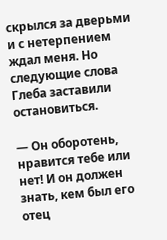скрылся за дверьми и с нетерпением ждал меня. Но следующие слова Глеба заставили остановиться.

— Он оборотень, нравится тебе или нет! И он должен знать, кем был его отец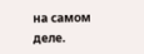на самом деле.